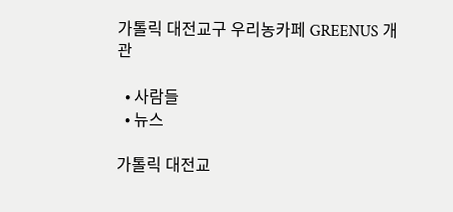가톨릭 대전교구 우리농카페 GREENUS 개관

  • 사람들
  • 뉴스

가톨릭 대전교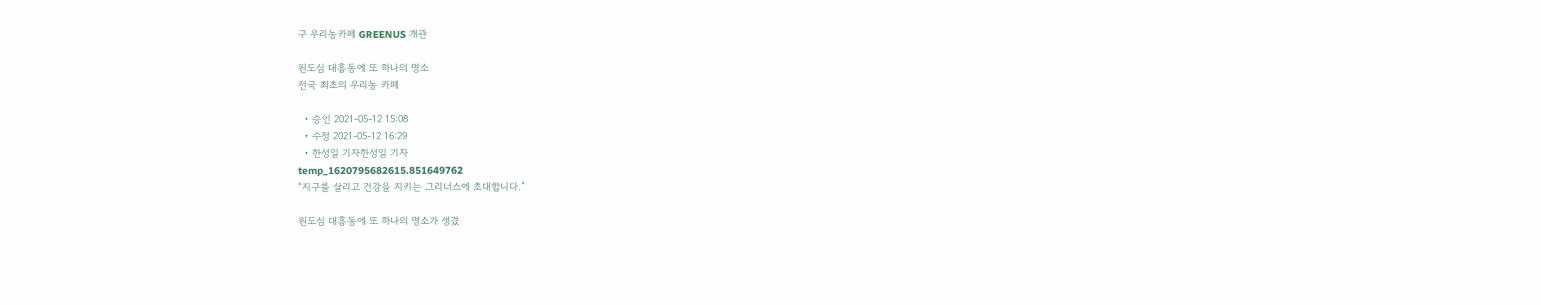구 우리농카페 GREENUS 개관

원도심 대흥동에 또 하나의 명소
전국 최초의 우리농 카페

  • 승인 2021-05-12 15:08
  • 수정 2021-05-12 16:29
  • 한성일 기자한성일 기자
temp_1620795682615.851649762
“지구를 살리고 건강을 지키는 그리너스에 초대합니다.”

원도심 대흥동에 또 하나의 명소가 생겼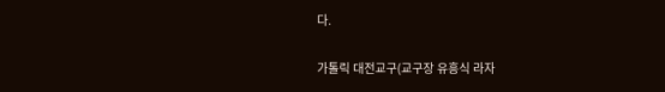다.

가톨릭 대전교구(교구장 유흥식 라자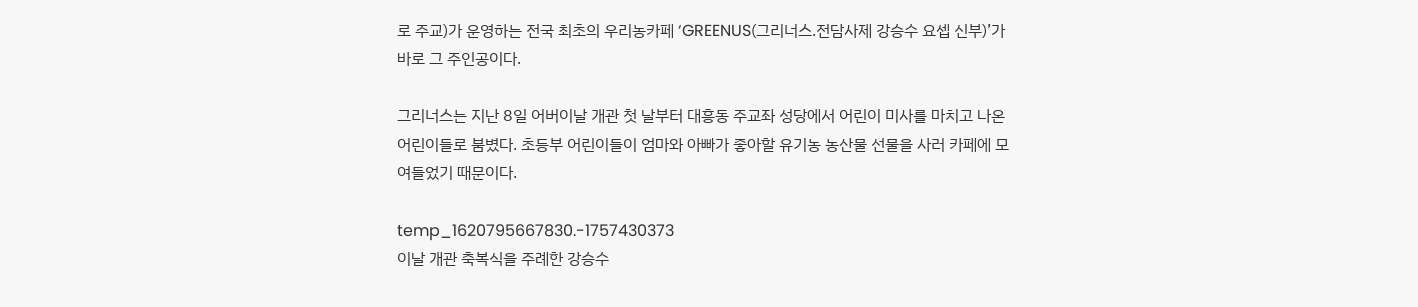로 주교)가 운영하는 전국 최초의 우리농카페 ‘GREENUS(그리너스.전담사제 강승수 요셉 신부)’가 바로 그 주인공이다.

그리너스는 지난 8일 어버이날 개관 첫 날부터 대흥동 주교좌 성당에서 어린이 미사를 마치고 나온 어린이들로 붐볐다. 초등부 어린이들이 엄마와 아빠가 좋아할 유기농 농산물 선물을 사러 카페에 모여들었기 때문이다.

temp_1620795667830.-1757430373
이날 개관 축복식을 주례한 강승수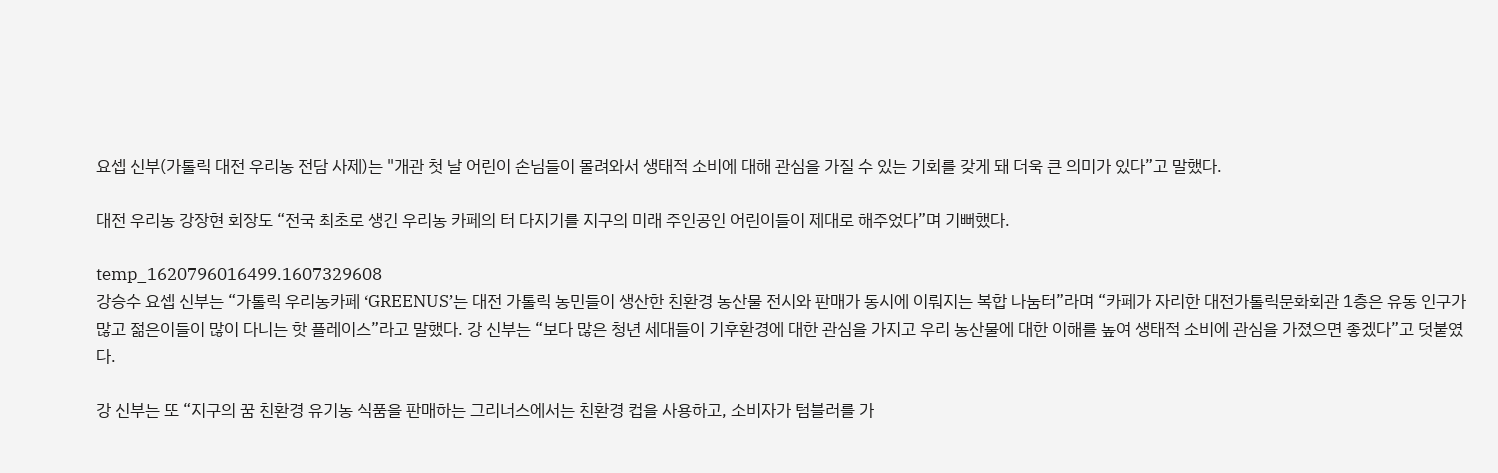요셉 신부(가톨릭 대전 우리농 전담 사제)는 "개관 첫 날 어린이 손님들이 몰려와서 생태적 소비에 대해 관심을 가질 수 있는 기회를 갖게 돼 더욱 큰 의미가 있다”고 말했다.

대전 우리농 강장현 회장도 “전국 최초로 생긴 우리농 카페의 터 다지기를 지구의 미래 주인공인 어린이들이 제대로 해주었다”며 기뻐했다.

temp_1620796016499.1607329608
강승수 요셉 신부는 “가톨릭 우리농카페 ‘GREENUS’는 대전 가톨릭 농민들이 생산한 친환경 농산물 전시와 판매가 동시에 이뤄지는 복합 나눔터”라며 “카페가 자리한 대전가톨릭문화회관 1층은 유동 인구가 많고 젊은이들이 많이 다니는 핫 플레이스”라고 말했다. 강 신부는 “보다 많은 청년 세대들이 기후환경에 대한 관심을 가지고 우리 농산물에 대한 이해를 높여 생태적 소비에 관심을 가졌으면 좋겠다”고 덧붙였다.

강 신부는 또 “지구의 꿈 친환경 유기농 식품을 판매하는 그리너스에서는 친환경 컵을 사용하고, 소비자가 텀블러를 가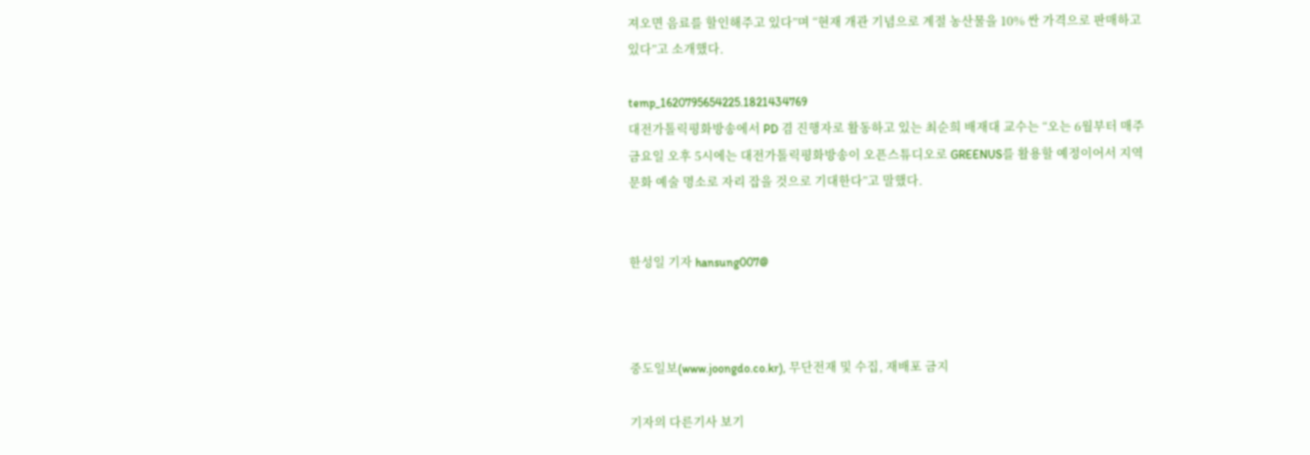져오면 음료를 할인해주고 있다”며 “현재 개관 기념으로 계절 농산물을 10% 싼 가격으로 판매하고 있다”고 소개했다.

temp_1620795654225.1821434769
대전가톨릭평화방송에서 PD 겸 진행자로 활동하고 있는 최순희 배재대 교수는 “오는 6월부터 매주 금요일 오후 5시에는 대전가톨릭평화방송이 오픈스튜디오로 GREENUS를 활용할 예정이어서 지역 문화 예술 명소로 자리 잡을 것으로 기대한다”고 말했다.


한성일 기자 hansung007@



중도일보(www.joongdo.co.kr), 무단전재 및 수집, 재배포 금지

기자의 다른기사 보기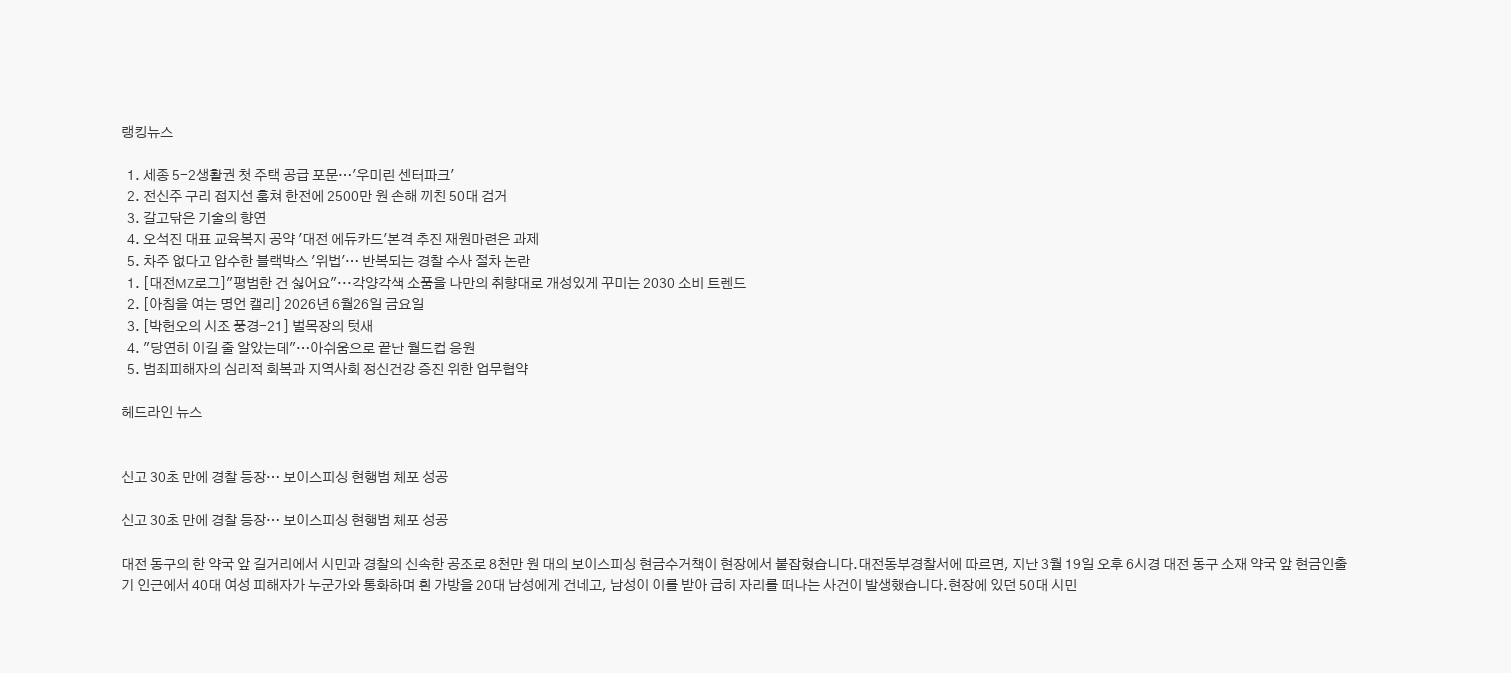랭킹뉴스

  1. 세종 5-2생활권 첫 주택 공급 포문…'우미린 센터파크'
  2. 전신주 구리 접지선 훔쳐 한전에 2500만 원 손해 끼친 50대 검거
  3. 갈고닦은 기술의 향연
  4. 오석진 대표 교육복지 공약 '대전 에듀카드'본격 추진 재원마련은 과제
  5. 차주 없다고 압수한 블랙박스 '위법'… 반복되는 경찰 수사 절차 논란
  1. [대전MZ로그]"평범한 건 싫어요"···각양각색 소품을 나만의 취향대로 개성있게 꾸미는 2030 소비 트렌드
  2. [아침을 여는 명언 캘리] 2026년 6월26일 금요일
  3. [박헌오의 시조 풍경-21] 벌목장의 텃새
  4. "당연히 이길 줄 알았는데"…아쉬움으로 끝난 월드컵 응원
  5. 범죄피해자의 심리적 회복과 지역사회 정신건강 증진 위한 업무협약

헤드라인 뉴스


신고 30초 만에 경찰 등장… 보이스피싱 현행범 체포 성공

신고 30초 만에 경찰 등장… 보이스피싱 현행범 체포 성공

대전 동구의 한 약국 앞 길거리에서 시민과 경찰의 신속한 공조로 8천만 원 대의 보이스피싱 현금수거책이 현장에서 붙잡혔습니다.대전동부경찰서에 따르면, 지난 3월 19일 오후 6시경 대전 동구 소재 약국 앞 현금인출기 인근에서 40대 여성 피해자가 누군가와 통화하며 흰 가방을 20대 남성에게 건네고, 남성이 이를 받아 급히 자리를 떠나는 사건이 발생했습니다.현장에 있던 50대 시민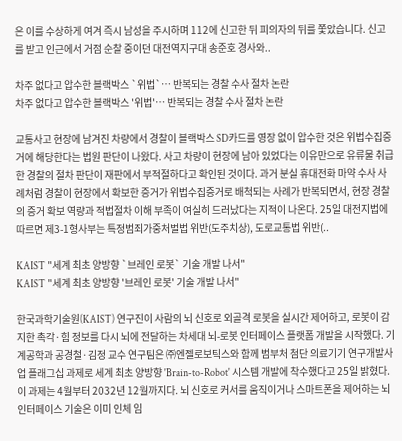은 이를 수상하게 여겨 즉시 남성을 주시하며 112에 신고한 뒤 피의자의 뒤를 쫓았습니다. 신고를 받고 인근에서 거점 순찰 중이던 대전역지구대 송준호 경사와..

차주 없다고 압수한 블랙박스 `위법`… 반복되는 경찰 수사 절차 논란
차주 없다고 압수한 블랙박스 '위법'… 반복되는 경찰 수사 절차 논란

교통사고 현장에 남겨진 차량에서 경찰이 블랙박스 SD카드를 영장 없이 압수한 것은 위법수집증거에 해당한다는 법원 판단이 나왔다. 사고 차량이 현장에 남아 있었다는 이유만으로 유류물 취급한 경찰의 절차 판단이 재판에서 부적절하다고 확인된 것이다. 과거 분실 휴대전화 마약 수사 사례처럼 경찰이 현장에서 확보한 증거가 위법수집증거로 배척되는 사례가 반복되면서, 현장 경찰의 증거 확보 역량과 적법절차 이해 부족이 여실히 드러났다는 지적이 나온다. 25일 대전지법에 따르면 제3-1형사부는 특정범죄가중처벌법 위반(도주치상), 도로교통법 위반(..

KAIST "세계 최초 양방향 `브레인 로봇` 기술 개발 나서"
KAIST "세계 최초 양방향 '브레인 로봇' 기술 개발 나서"

한국과학기술원(KAIST) 연구진이 사람의 뇌 신호로 외골격 로봇을 실시간 제어하고, 로봇이 감지한 촉각·힘 정보를 다시 뇌에 전달하는 차세대 뇌-로봇 인터페이스 플랫폼 개발을 시작했다. 기계공학과 공경철·김정 교수 연구팀은 ㈜엔젤로보틱스와 함께 범부처 첨단 의료기기 연구개발사업 플래그십 과제로 세계 최초 양방향 'Brain-to-Robot' 시스템 개발에 착수했다고 25일 밝혔다. 이 과제는 4월부터 2032년 12월까지다. 뇌 신호로 커서를 움직이거나 스마트폰을 제어하는 뇌 인터페이스 기술은 이미 인체 임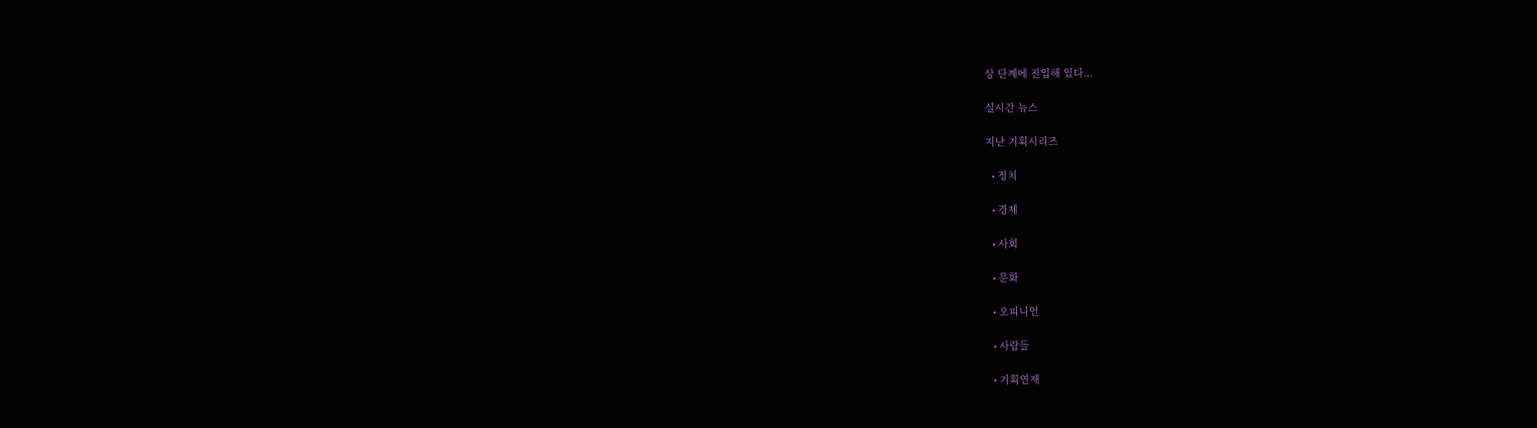상 단계에 진입해 있다...

실시간 뉴스

지난 기획시리즈

  • 정치

  • 경제

  • 사회

  • 문화

  • 오피니언

  • 사람들

  • 기획연재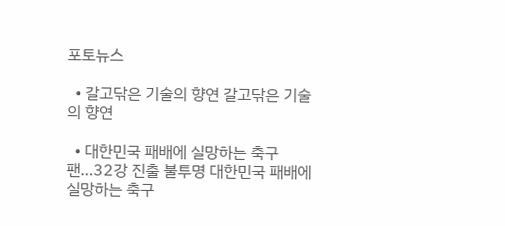포토뉴스

  • 갈고닦은 기술의 향연 갈고닦은 기술의 향연

  • 대한민국 패배에 실망하는 축구팬…32강 진출 불투명 대한민국 패배에 실망하는 축구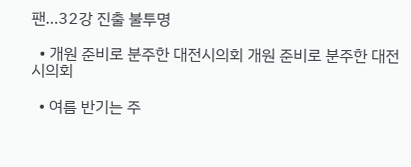팬…32강 진출 불투명

  • 개원 준비로 분주한 대전시의회 개원 준비로 분주한 대전시의회

  • 여름 반기는 주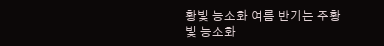황빛 능소화 여름 반기는 주황빛 능소화